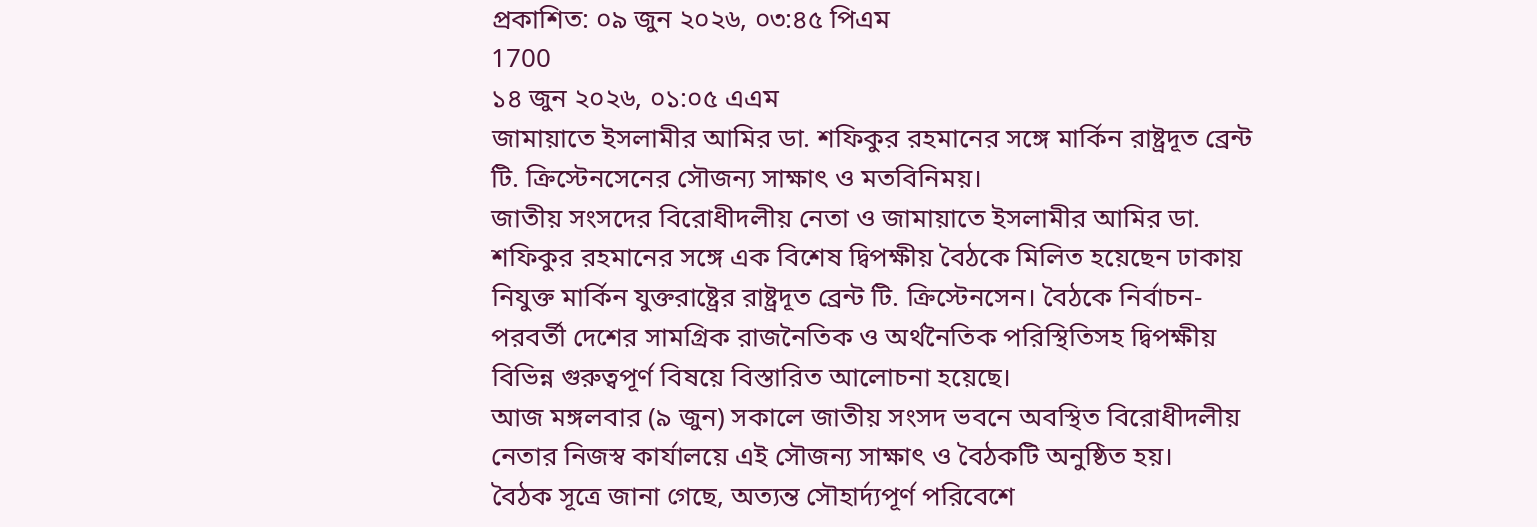প্রকাশিত: ০৯ জুন ২০২৬, ০৩:৪৫ পিএম
1700
১৪ জুন ২০২৬, ০১:০৫ এএম
জামায়াতে ইসলামীর আমির ডা. শফিকুর রহমানের সঙ্গে মার্কিন রাষ্ট্রদূত ব্রেন্ট টি. ক্রিস্টেনসেনের সৌজন্য সাক্ষাৎ ও মতবিনিময়।
জাতীয় সংসদের বিরোধীদলীয় নেতা ও জামায়াতে ইসলামীর আমির ডা. শফিকুর রহমানের সঙ্গে এক বিশেষ দ্বিপক্ষীয় বৈঠকে মিলিত হয়েছেন ঢাকায় নিযুক্ত মার্কিন যুক্তরাষ্ট্রের রাষ্ট্রদূত ব্রেন্ট টি. ক্রিস্টেনসেন। বৈঠকে নির্বাচন-পরবর্তী দেশের সামগ্রিক রাজনৈতিক ও অর্থনৈতিক পরিস্থিতিসহ দ্বিপক্ষীয় বিভিন্ন গুরুত্বপূর্ণ বিষয়ে বিস্তারিত আলোচনা হয়েছে।
আজ মঙ্গলবার (৯ জুন) সকালে জাতীয় সংসদ ভবনে অবস্থিত বিরোধীদলীয় নেতার নিজস্ব কার্যালয়ে এই সৌজন্য সাক্ষাৎ ও বৈঠকটি অনুষ্ঠিত হয়।
বৈঠক সূত্রে জানা গেছে, অত্যন্ত সৌহার্দ্যপূর্ণ পরিবেশে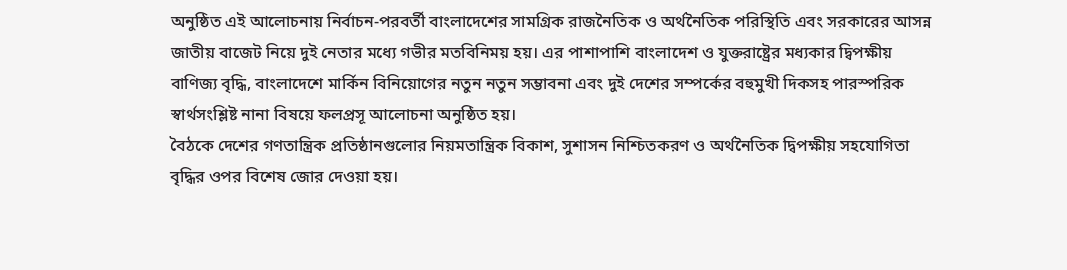অনুষ্ঠিত এই আলোচনায় নির্বাচন-পরবর্তী বাংলাদেশের সামগ্রিক রাজনৈতিক ও অর্থনৈতিক পরিস্থিতি এবং সরকারের আসন্ন জাতীয় বাজেট নিয়ে দুই নেতার মধ্যে গভীর মতবিনিময় হয়। এর পাশাপাশি বাংলাদেশ ও যুক্তরাষ্ট্রের মধ্যকার দ্বিপক্ষীয় বাণিজ্য বৃদ্ধি, বাংলাদেশে মার্কিন বিনিয়োগের নতুন নতুন সম্ভাবনা এবং দুই দেশের সম্পর্কের বহুমুখী দিকসহ পারস্পরিক স্বার্থসংশ্লিষ্ট নানা বিষয়ে ফলপ্রসূ আলোচনা অনুষ্ঠিত হয়।
বৈঠকে দেশের গণতান্ত্রিক প্রতিষ্ঠানগুলোর নিয়মতান্ত্রিক বিকাশ, সুশাসন নিশ্চিতকরণ ও অর্থনৈতিক দ্বিপক্ষীয় সহযোগিতা বৃদ্ধির ওপর বিশেষ জোর দেওয়া হয়।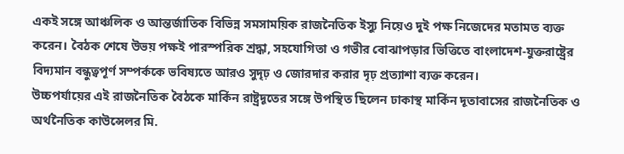একই সঙ্গে আঞ্চলিক ও আন্তর্জাতিক বিভিন্ন সমসাময়িক রাজনৈতিক ইস্যু নিয়েও দুই পক্ষ নিজেদের মতামত ব্যক্ত করেন। বৈঠক শেষে উভয় পক্ষই পারস্পরিক শ্রদ্ধা, সহযোগিতা ও গভীর বোঝাপড়ার ভিত্তিতে বাংলাদেশ-যুক্তরাষ্ট্রের বিদ্যমান বন্ধুত্বপূর্ণ সম্পর্ককে ভবিষ্যতে আরও সুদৃঢ় ও জোরদার করার দৃঢ় প্রত্যাশা ব্যক্ত করেন।
উচ্চপর্যায়ের এই রাজনৈতিক বৈঠকে মার্কিন রাষ্ট্রদূতের সঙ্গে উপস্থিত ছিলেন ঢাকাস্থ মার্কিন দূতাবাসের রাজনৈতিক ও অর্থনৈতিক কাউন্সেলর মি.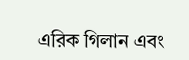এরিক গিলান এবং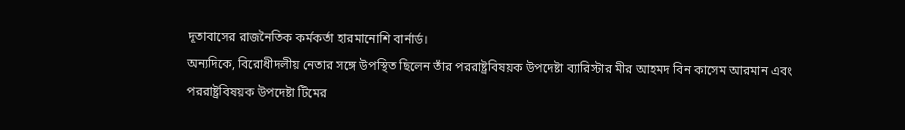দূতাবাসের রাজনৈতিক কর্মকর্তা হারমানোশি বার্নার্ড।
অন্যদিকে, বিরোধীদলীয় নেতার সঙ্গে উপস্থিত ছিলেন তাঁর পররাষ্ট্রবিষয়ক উপদেষ্টা ব্যারিস্টার মীর আহমদ বিন কাসেম আরমান এবং পররাষ্ট্রবিষয়ক উপদেষ্টা টিমের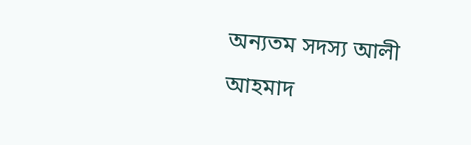অন্যতম সদস্য আলী আহমাদ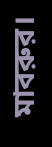মাবরুর।